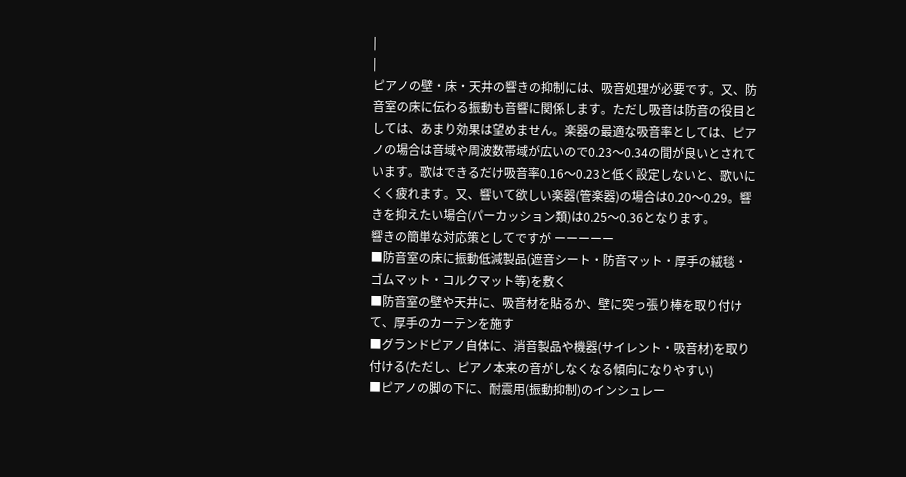|
|
ピアノの壁・床・天井の響きの抑制には、吸音処理が必要です。又、防音室の床に伝わる振動も音響に関係します。ただし吸音は防音の役目としては、あまり効果は望めません。楽器の最適な吸音率としては、ピアノの場合は音域や周波数帯域が広いので0.23〜0.34の間が良いとされています。歌はできるだけ吸音率0.16〜0.23と低く設定しないと、歌いにくく疲れます。又、響いて欲しい楽器(管楽器)の場合は0.20〜0.29。響きを抑えたい場合(パーカッション類)は0.25〜0.36となります。
響きの簡単な対応策としてですが ーーーーー
■防音室の床に振動低減製品(遮音シート・防音マット・厚手の絨毯・ゴムマット・コルクマット等)を敷く
■防音室の壁や天井に、吸音材を貼るか、壁に突っ張り棒を取り付けて、厚手のカーテンを施す
■グランドピアノ自体に、消音製品や機器(サイレント・吸音材)を取り付ける(ただし、ピアノ本来の音がしなくなる傾向になりやすい)
■ピアノの脚の下に、耐震用(振動抑制)のインシュレー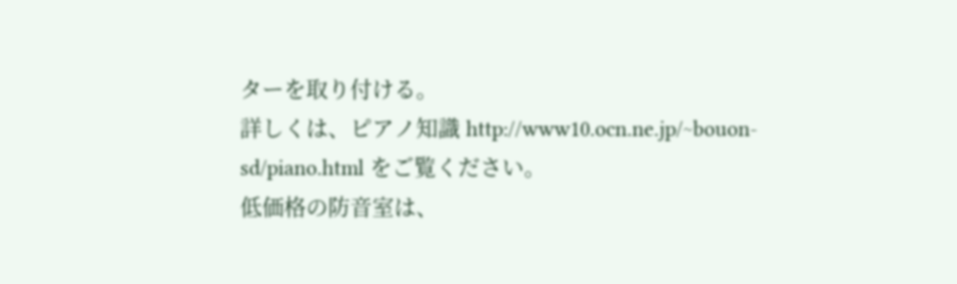ターを取り付ける。
詳しくは、ピアノ知識 http://www10.ocn.ne.jp/~bouon-sd/piano.html をご覧ください。
低価格の防音室は、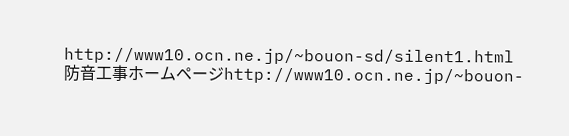http://www10.ocn.ne.jp/~bouon-sd/silent1.html
防音工事ホームページhttp://www10.ocn.ne.jp/~bouon-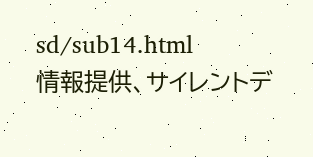sd/sub14.html
情報提供、サイレントデ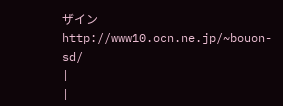ザイン
http://www10.ocn.ne.jp/~bouon-sd/
|
|